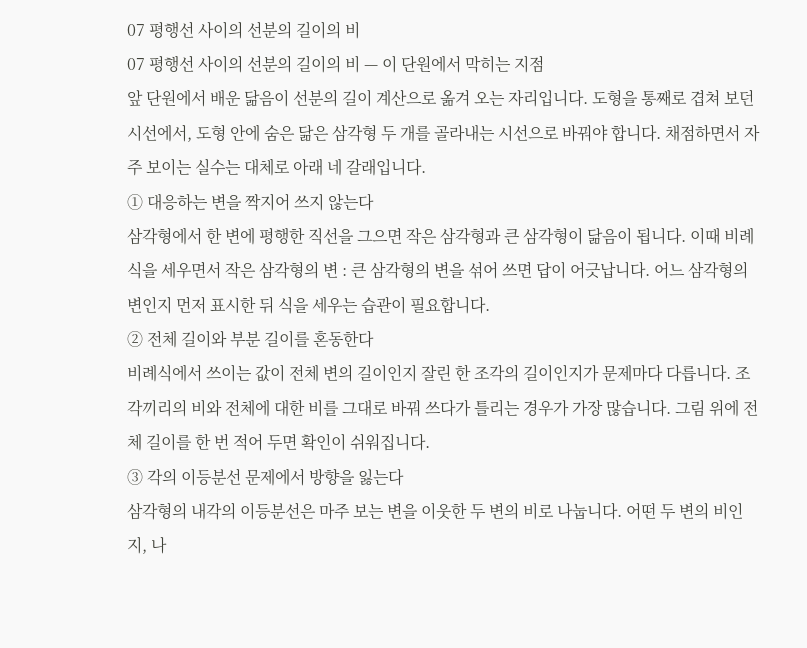07 평행선 사이의 선분의 길이의 비
07 평행선 사이의 선분의 길이의 비 — 이 단원에서 막히는 지점
앞 단원에서 배운 닮음이 선분의 길이 계산으로 옮겨 오는 자리입니다. 도형을 통째로 겹쳐 보던 시선에서, 도형 안에 숨은 닮은 삼각형 두 개를 골라내는 시선으로 바꿔야 합니다. 채점하면서 자주 보이는 실수는 대체로 아래 네 갈래입니다.
① 대응하는 변을 짝지어 쓰지 않는다
삼각형에서 한 변에 평행한 직선을 그으면 작은 삼각형과 큰 삼각형이 닮음이 됩니다. 이때 비례식을 세우면서 작은 삼각형의 변 : 큰 삼각형의 변을 섞어 쓰면 답이 어긋납니다. 어느 삼각형의 변인지 먼저 표시한 뒤 식을 세우는 습관이 필요합니다.
② 전체 길이와 부분 길이를 혼동한다
비례식에서 쓰이는 값이 전체 변의 길이인지 잘린 한 조각의 길이인지가 문제마다 다릅니다. 조각끼리의 비와 전체에 대한 비를 그대로 바꿔 쓰다가 틀리는 경우가 가장 많습니다. 그림 위에 전체 길이를 한 번 적어 두면 확인이 쉬워집니다.
③ 각의 이등분선 문제에서 방향을 잃는다
삼각형의 내각의 이등분선은 마주 보는 변을 이웃한 두 변의 비로 나눕니다. 어떤 두 변의 비인지, 나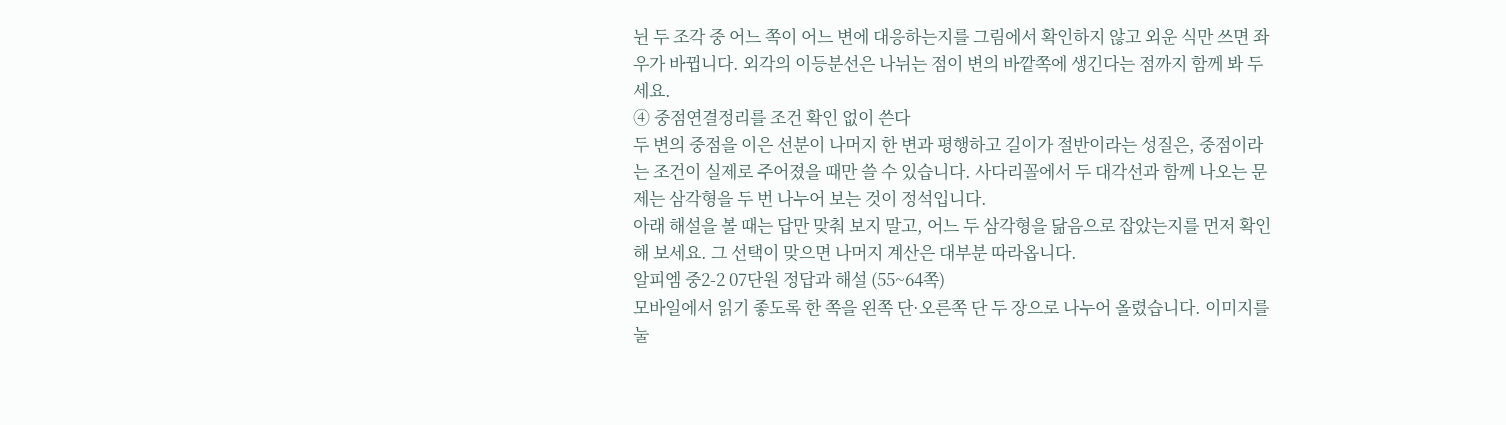뉜 두 조각 중 어느 쪽이 어느 변에 대응하는지를 그림에서 확인하지 않고 외운 식만 쓰면 좌우가 바뀝니다. 외각의 이등분선은 나뉘는 점이 변의 바깥쪽에 생긴다는 점까지 함께 봐 두세요.
④ 중점연결정리를 조건 확인 없이 쓴다
두 변의 중점을 이은 선분이 나머지 한 변과 평행하고 길이가 절반이라는 성질은, 중점이라는 조건이 실제로 주어졌을 때만 쓸 수 있습니다. 사다리꼴에서 두 대각선과 함께 나오는 문제는 삼각형을 두 번 나누어 보는 것이 정석입니다.
아래 해설을 볼 때는 답만 맞춰 보지 말고, 어느 두 삼각형을 닮음으로 잡았는지를 먼저 확인해 보세요. 그 선택이 맞으면 나머지 계산은 대부분 따라옵니다.
알피엠 중2-2 07단원 정답과 해설 (55~64쪽)
모바일에서 읽기 좋도록 한 쪽을 왼쪽 단·오른쪽 단 두 장으로 나누어 올렸습니다. 이미지를 눌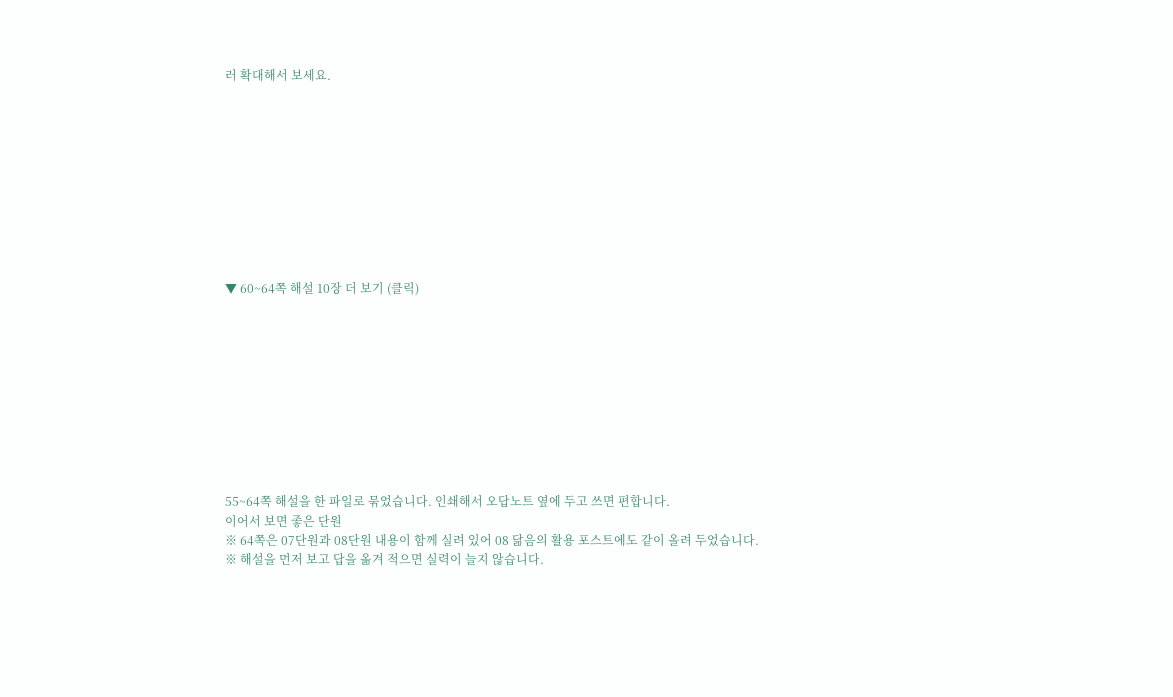러 확대해서 보세요.










▼ 60~64쪽 해설 10장 더 보기 (클릭)










55~64쪽 해설을 한 파일로 묶었습니다. 인쇄해서 오답노트 옆에 두고 쓰면 편합니다.
이어서 보면 좋은 단원
※ 64쪽은 07단원과 08단원 내용이 함께 실려 있어 08 닮음의 활용 포스트에도 같이 올려 두었습니다.
※ 해설을 먼저 보고 답을 옮겨 적으면 실력이 늘지 않습니다.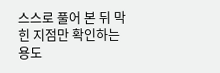스스로 풀어 본 뒤 막힌 지점만 확인하는 용도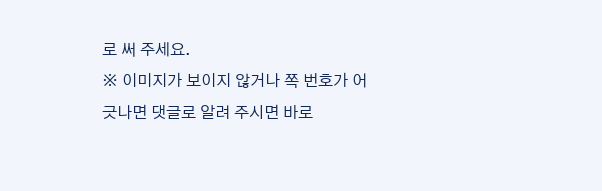로 써 주세요.
※ 이미지가 보이지 않거나 쪽 번호가 어긋나면 댓글로 알려 주시면 바로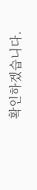확인하겠습니다.